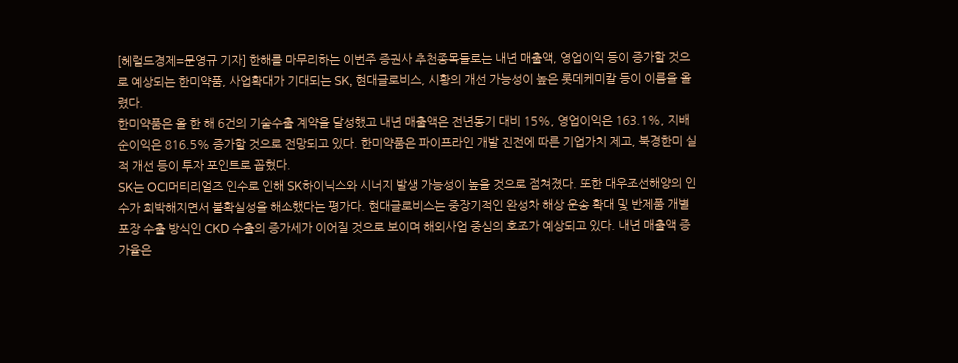[헤럴드경제=문영규 기자] 한해를 마무리하는 이번주 증권사 추천종목들로는 내년 매출액, 영업이익 등이 증가할 것으로 예상되는 한미약품, 사업확대가 기대되는 SK, 현대글로비스, 시황의 개선 가능성이 높은 롯데케미칼 등이 이름을 올렸다.
한미약품은 올 한 해 6건의 기술수출 계약을 달성했고 내년 매출액은 전년동기 대비 15%, 영업이익은 163.1%, 지배순이익은 816.5% 증가할 것으로 전망되고 있다. 한미약품은 파이프라인 개발 진전에 따른 기업가치 제고, 북경한미 실적 개선 등이 투자 포인트로 꼽혔다.
SK는 OCI머티리얼즈 인수로 인해 SK하이닉스와 시너지 발생 가능성이 높을 것으로 점쳐졌다. 또한 대우조선해양의 인수가 희박해지면서 불확실성을 해소했다는 평가다. 현대글로비스는 중장기적인 완성차 해상 운송 확대 및 반제품 개별 포장 수출 방식인 CKD 수출의 증가세가 이어질 것으로 보이며 해외사업 중심의 호조가 예상되고 있다. 내년 매출액 증가율은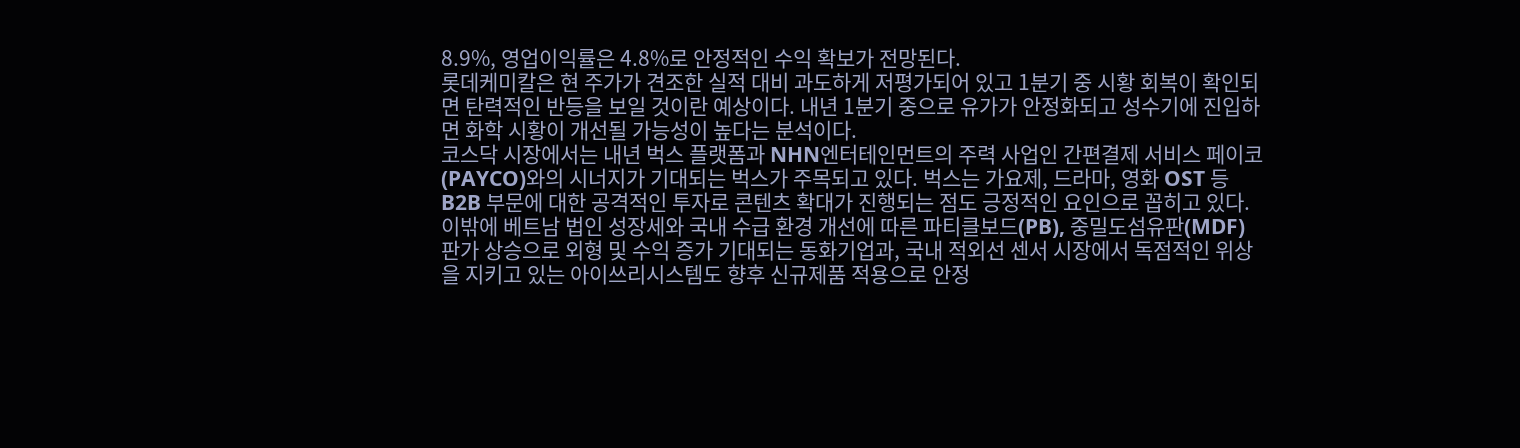8.9%, 영업이익률은 4.8%로 안정적인 수익 확보가 전망된다.
롯데케미칼은 현 주가가 견조한 실적 대비 과도하게 저평가되어 있고 1분기 중 시황 회복이 확인되면 탄력적인 반등을 보일 것이란 예상이다. 내년 1분기 중으로 유가가 안정화되고 성수기에 진입하면 화학 시황이 개선될 가능성이 높다는 분석이다.
코스닥 시장에서는 내년 벅스 플랫폼과 NHN엔터테인먼트의 주력 사업인 간편결제 서비스 페이코(PAYCO)와의 시너지가 기대되는 벅스가 주목되고 있다. 벅스는 가요제, 드라마, 영화 OST 등 B2B 부문에 대한 공격적인 투자로 콘텐츠 확대가 진행되는 점도 긍정적인 요인으로 꼽히고 있다.
이밖에 베트남 법인 성장세와 국내 수급 환경 개선에 따른 파티클보드(PB), 중밀도섬유판(MDF) 판가 상승으로 외형 및 수익 증가 기대되는 동화기업과, 국내 적외선 센서 시장에서 독점적인 위상을 지키고 있는 아이쓰리시스템도 향후 신규제품 적용으로 안정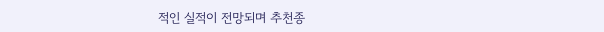적인 실적이 전망되며 추천종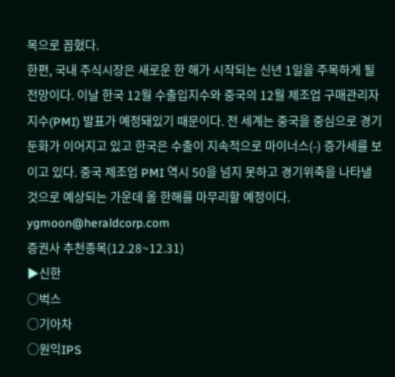목으로 꼽혔다.
한편, 국내 주식시장은 새로운 한 해가 시작되는 신년 1일을 주목하게 될 전망이다. 이날 한국 12월 수출입지수와 중국의 12월 제조업 구매관리자지수(PMI) 발표가 예정돼있기 때문이다. 전 세계는 중국을 중심으로 경기둔화가 이어지고 있고 한국은 수출이 지속적으로 마이너스(-) 증가세를 보이고 있다. 중국 제조업 PMI 역시 50을 넘지 못하고 경기위축을 나타낼 것으로 예상되는 가운데 올 한해를 마무리할 예정이다.
ygmoon@heraldcorp.com
증권사 추천종목(12.28~12.31)
▶신한
○벅스
○기아차
○원익IPS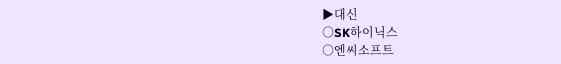▶대신
○SK하이닉스
○엔씨소프트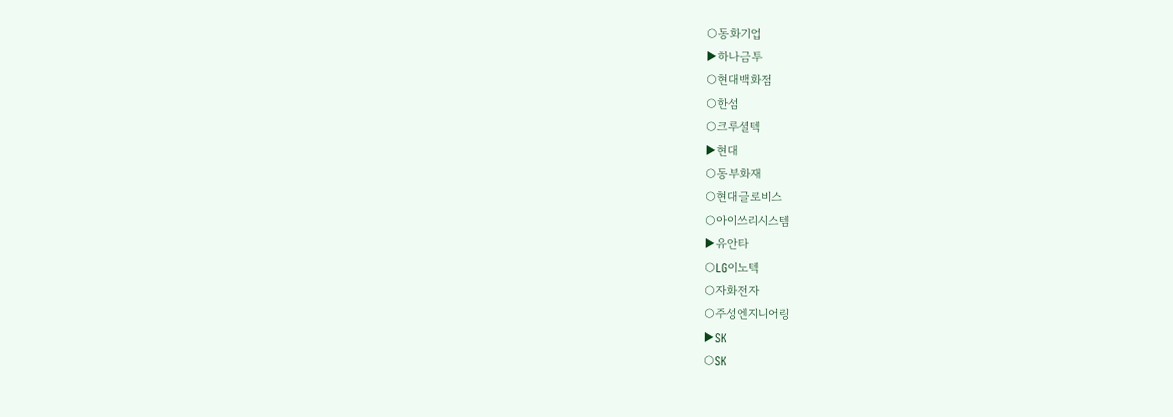○동화기업
▶하나금투
○현대백화점
○한섬
○크루셜텍
▶현대
○동부화재
○현대글로비스
○아이쓰리시스템
▶유안타
○LG이노텍
○자화전자
○주성엔지니어링
▶SK
○SK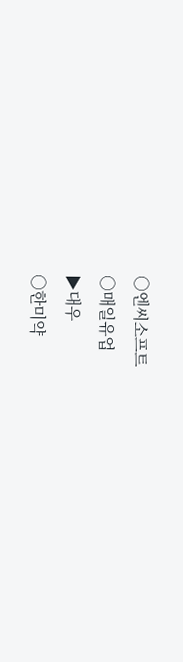○엔씨소프트
○매일유업
▶대우
○한미약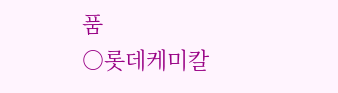품
○롯데케미칼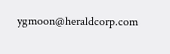ygmoon@heraldcorp.com